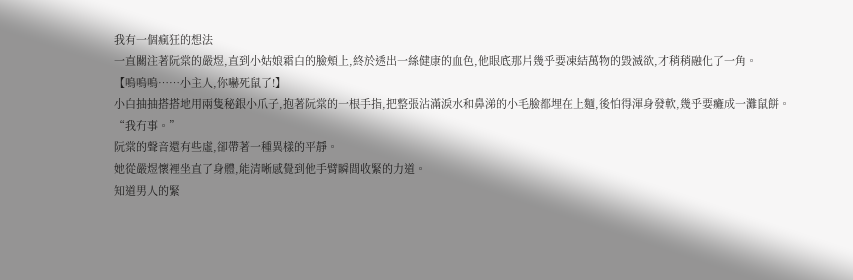我有一個瘋狂的想法
一直關注著阮棠的嚴煜,直到小姑娘霜白的臉頰上,終於透出一絲健康的血色,他眼底那片幾乎要凍結萬物的毀滅欲,才稍稍融化了一角。
【嗚嗚嗚……小主人,你嚇死鼠了!】
小白抽抽搭搭地用兩隻秘銀小爪子,抱著阮棠的一根手指,把整張沾滿淚水和鼻涕的小毛臉都埋在上麵,後怕得渾身發軟,幾乎要癱成一灘鼠餅。
“我冇事。”
阮棠的聲音還有些虛,卻帶著一種異樣的平靜。
她從嚴煜懷裡坐直了身體,能清晰感覺到他手臂瞬間收緊的力道。
知道男人的緊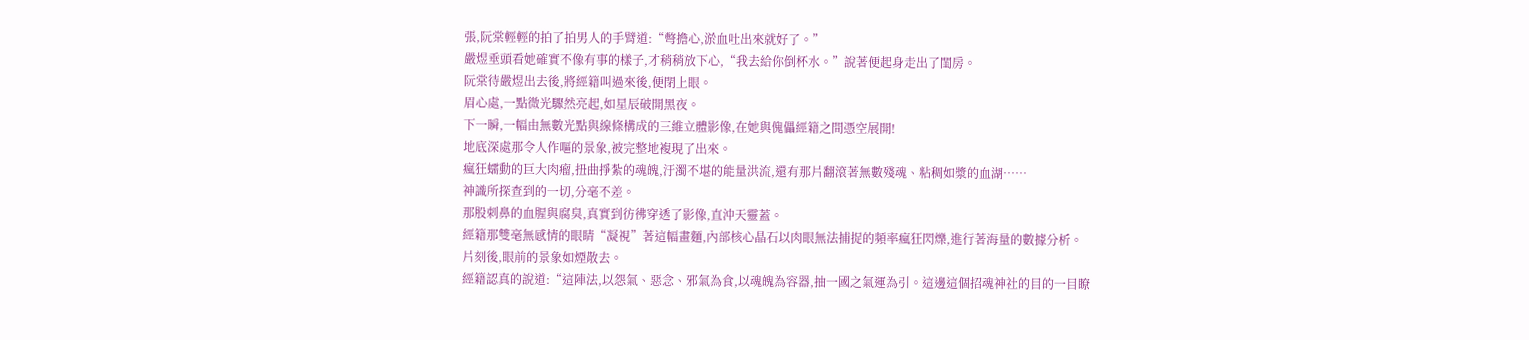張,阮棠輕輕的拍了拍男人的手臂道:“彆擔心,淤血吐出來就好了。”
嚴煜垂頭看她確實不像有事的樣子,才稍稍放下心,“我去給你倒杯水。”說著便起身走出了閨房。
阮棠待嚴煜出去後,將經籍叫過來後,便閉上眼。
眉心處,一點微光驟然亮起,如星辰破開黑夜。
下一瞬,一幅由無數光點與線條構成的三維立體影像,在她與傀儡經籍之間憑空展開!
地底深處那令人作嘔的景象,被完整地複現了出來。
瘋狂蠕動的巨大肉瘤,扭曲掙紮的魂魄,汙濁不堪的能量洪流,還有那片翻滾著無數殘魂、粘稠如漿的血湖……
神識所探查到的一切,分毫不差。
那股刺鼻的血腥與腐臭,真實到彷彿穿透了影像,直沖天靈蓋。
經籍那雙毫無感情的眼睛“凝視”著這幅畫麵,內部核心晶石以肉眼無法捕捉的頻率瘋狂閃爍,進行著海量的數據分析。
片刻後,眼前的景象如煙散去。
經籍認真的說道:“這陣法,以怨氣、惡念、邪氣為食,以魂魄為容器,抽一國之氣運為引。這邊這個招魂神社的目的一目瞭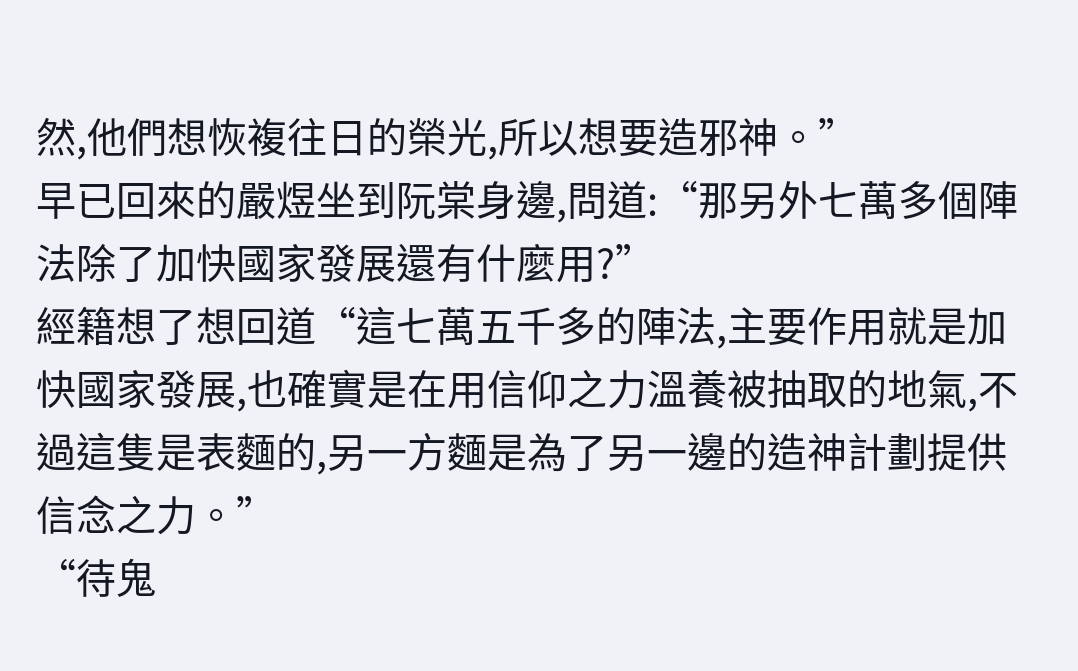然,他們想恢複往日的榮光,所以想要造邪神。”
早已回來的嚴煜坐到阮棠身邊,問道:“那另外七萬多個陣法除了加快國家發展還有什麼用?”
經籍想了想回道“這七萬五千多的陣法,主要作用就是加快國家發展,也確實是在用信仰之力溫養被抽取的地氣,不過這隻是表麵的,另一方麵是為了另一邊的造神計劃提供信念之力。”
“待鬼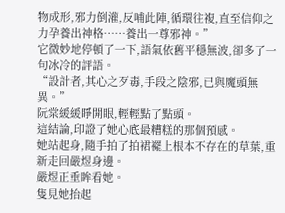物成形,邪力倒灌,反哺此陣,循環往複,直至信仰之力孕養出神格……養出一尊邪神。”
它微妙地停頓了一下,語氣依舊平穩無波,卻多了一句冰冷的評語。
“設計者,其心之歹毒,手段之陰邪,已與魔頭無異。”
阮棠緩緩睜開眼,輕輕點了點頭。
這結論,印證了她心底最糟糕的那個預感。
她站起身,隨手拍了拍裙襬上根本不存在的草葉,重新走回嚴煜身邊。
嚴煜正垂眸看她。
隻見她抬起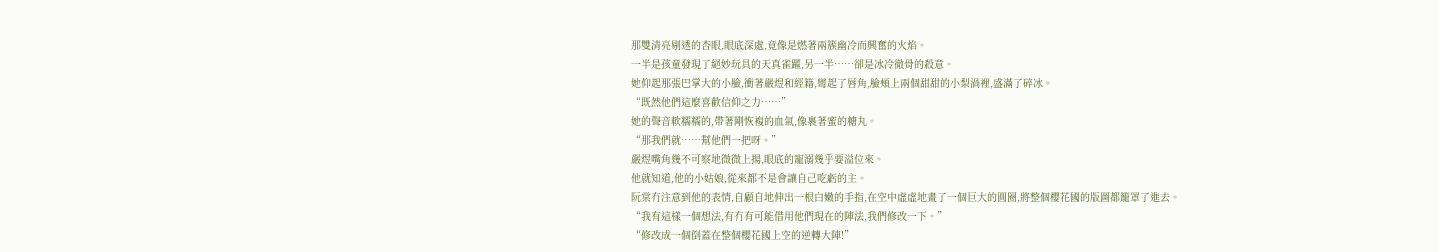那雙清亮剔透的杏眼,眼底深處,竟像是燃著兩簇幽冷而興奮的火焰。
一半是孩童發現了絕妙玩具的天真雀躍,另一半……卻是冰冷徹骨的殺意。
她仰起那張巴掌大的小臉,衝著嚴煜和經籍,彎起了唇角,臉頰上兩個甜甜的小梨渦裡,盛滿了碎冰。
“既然他們這麼喜歡信仰之力……”
她的聲音軟糯糯的,帶著剛恢複的血氣,像裹著蜜的糖丸。
“那我們就……幫他們一把呀。”
嚴煜嘴角幾不可察地微微上揚,眼底的寵溺幾乎要溢位來。
他就知道,他的小姑娘,從來都不是會讓自己吃虧的主。
阮棠冇注意到他的表情,自顧自地伸出一根白嫩的手指,在空中虛虛地畫了一個巨大的圓圈,將整個櫻花國的版圖都籠罩了進去。
“我有這樣一個想法,有冇有可能借用他們現在的陣法,我們修改一下。”
“修改成一個倒蓋在整個櫻花國上空的逆轉大陣!”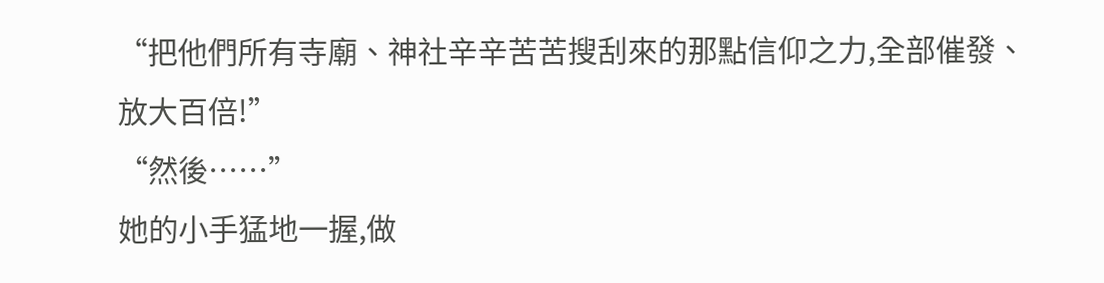“把他們所有寺廟、神社辛辛苦苦搜刮來的那點信仰之力,全部催發、放大百倍!”
“然後……”
她的小手猛地一握,做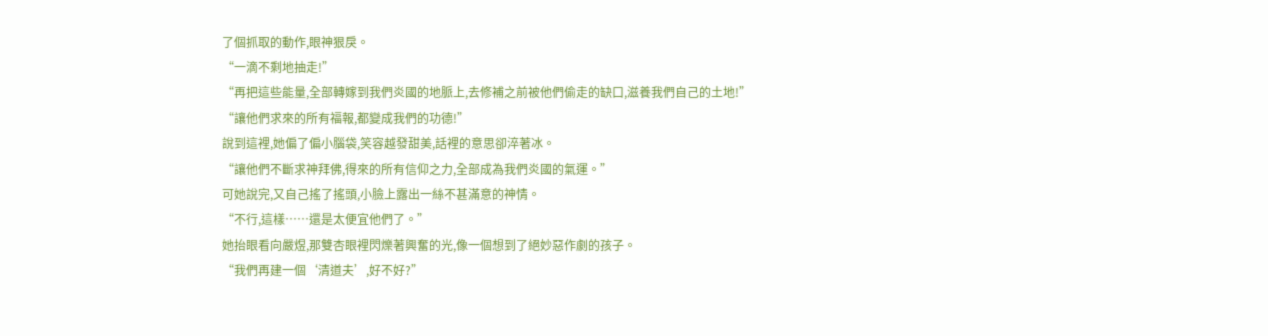了個抓取的動作,眼神狠戾。
“一滴不剩地抽走!”
“再把這些能量,全部轉嫁到我們炎國的地脈上,去修補之前被他們偷走的缺口,滋養我們自己的土地!”
“讓他們求來的所有福報,都變成我們的功德!”
說到這裡,她偏了偏小腦袋,笑容越發甜美,話裡的意思卻淬著冰。
“讓他們不斷求神拜佛,得來的所有信仰之力,全部成為我們炎國的氣運。”
可她說完,又自己搖了搖頭,小臉上露出一絲不甚滿意的神情。
“不行,這樣……還是太便宜他們了。”
她抬眼看向嚴煜,那雙杏眼裡閃爍著興奮的光,像一個想到了絕妙惡作劇的孩子。
“我們再建一個‘清道夫’,好不好?”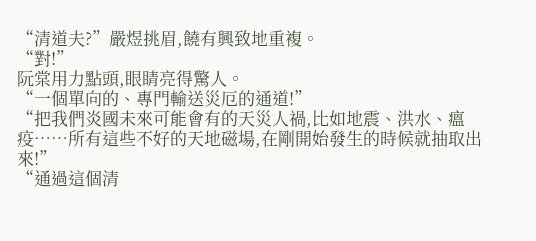“清道夫?”嚴煜挑眉,饒有興致地重複。
“對!”
阮棠用力點頭,眼睛亮得驚人。
“一個單向的、專門輸送災厄的通道!”
“把我們炎國未來可能會有的天災人禍,比如地震、洪水、瘟疫……所有這些不好的天地磁場,在剛開始發生的時候就抽取出來!”
“通過這個清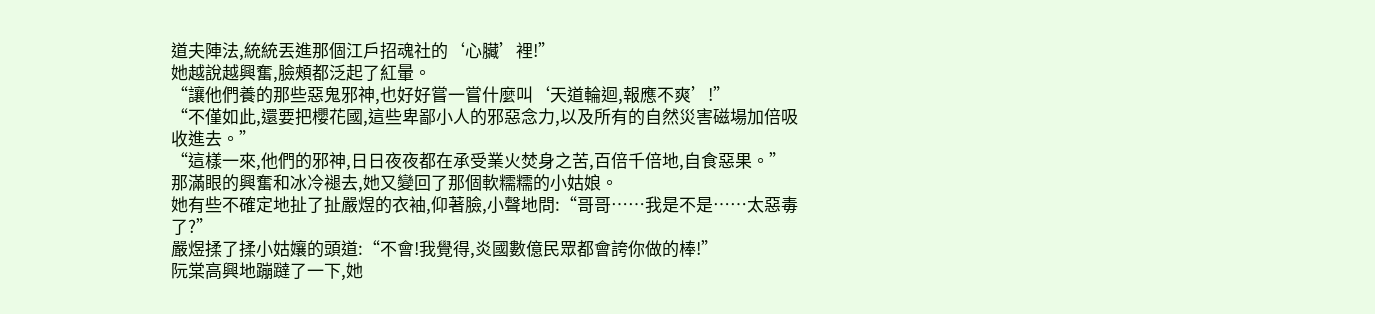道夫陣法,統統丟進那個江戶招魂社的‘心臟’裡!”
她越說越興奮,臉頰都泛起了紅暈。
“讓他們養的那些惡鬼邪神,也好好嘗一嘗什麼叫‘天道輪迴,報應不爽’!”
“不僅如此,還要把櫻花國,這些卑鄙小人的邪惡念力,以及所有的自然災害磁場加倍吸收進去。”
“這樣一來,他們的邪神,日日夜夜都在承受業火焚身之苦,百倍千倍地,自食惡果。”
那滿眼的興奮和冰冷褪去,她又變回了那個軟糯糯的小姑娘。
她有些不確定地扯了扯嚴煜的衣袖,仰著臉,小聲地問:“哥哥……我是不是……太惡毒了?”
嚴煜揉了揉小姑孃的頭道:“不會!我覺得,炎國數億民眾都會誇你做的棒!”
阮棠高興地蹦躂了一下,她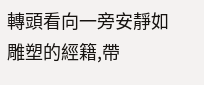轉頭看向一旁安靜如雕塑的經籍,帶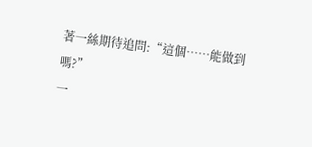著一絲期待追問:“這個……能做到嗎?”
一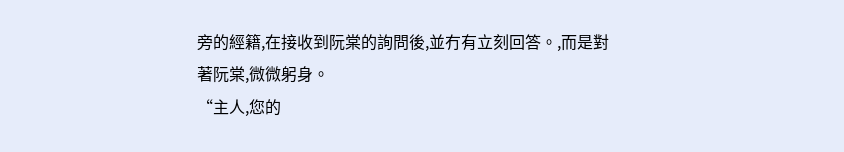旁的經籍,在接收到阮棠的詢問後,並冇有立刻回答。,而是對著阮棠,微微躬身。
“主人,您的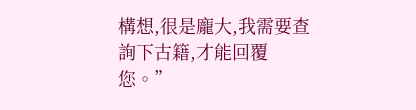構想,很是龐大,我需要查詢下古籍,才能回覆您。”